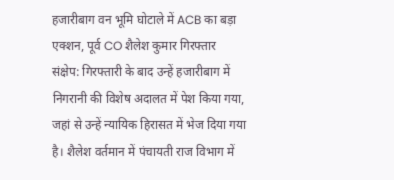हजारीबाग वन भूमि घोटाले में ACB का बड़ा एक्शन, पूर्व CO शैलेश कुमार गिरफ्तार
संक्षेप: गिरफ्तारी के बाद उन्हें हजारीबाग में निगरानी की विशेष अदालत में पेश किया गया, जहां से उन्हें न्यायिक हिरासत में भेज दिया गया है। शैलेश वर्तमान में पंचायती राज विभाग में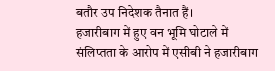बतौर उप निदेशक तैनात हैं।
हजारीबाग में हुए वन भूमि घोटाले में संलिप्तता के आरोप में एसीबी ने हजारीबाग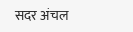सदर अंचल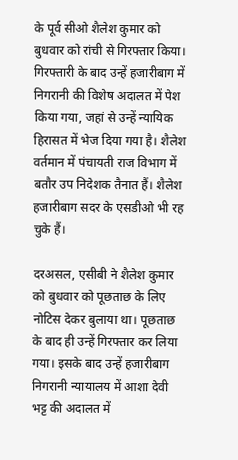के पूर्व सीओ शैलेश कुमार को बुधवार को रांची से गिरफ्तार किया। गिरफ्तारी के बाद उन्हें हजारीबाग में निगरानी की विशेष अदालत में पेश किया गया, जहां से उन्हें न्यायिक हिरासत में भेज दिया गया है। शैलेश वर्तमान में पंचायती राज विभाग में बतौर उप निदेशक तैनात हैं। शैलेश हजारीबाग सदर के एसडीओ भी रह चुके हैं।

दरअसल, एसीबी ने शैलेश कुमार को बुधवार को पूछताछ के लिए नोटिस देकर बुलाया था। पूछताछ के बाद ही उन्हें गिरफ्तार कर लिया गया। इसके बाद उन्हें हजारीबाग निगरानी न्यायालय में आशा देवी भट्ट की अदालत में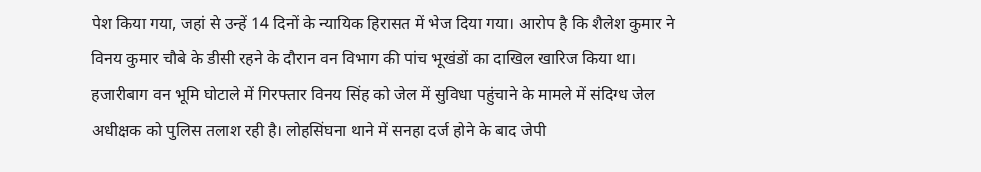पेश किया गया, जहां से उन्हें 14 दिनों के न्यायिक हिरासत में भेज दिया गया। आरोप है कि शैलेश कुमार ने विनय कुमार चौबे के डीसी रहने के दौरान वन विभाग की पांच भूखंडों का दाखिल खारिज किया था।
हजारीबाग वन भूमि घोटाले में गिरफ्तार विनय सिंह को जेल में सुविधा पहुंचाने के मामले में संदिग्ध जेल अधीक्षक को पुलिस तलाश रही है। लोहसिंघना थाने में सनहा दर्ज होने के बाद जेपी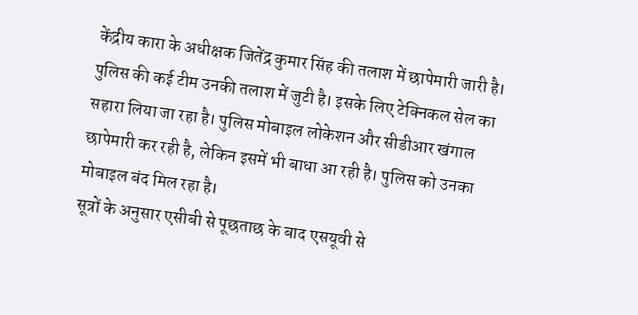केंद्रीय कारा के अधीक्षक जितेंद्र कुमार सिंह की तलाश में छापेमारी जारी है। पुलिस की कई टीम उनकी तलाश में जुटी है। इसके लिए टेक्निकल सेल का सहारा लिया जा रहा है। पुलिस मोबाइल लोकेशन और सीडीआर खंगाल छापेमारी कर रही है, लेकिन इसमें भी बाधा आ रही है। पुलिस को उनका मोबाइल बंद मिल रहा है।
सूत्रों के अनुसार एसीबी से पूछताछ के बाद एसयूवी से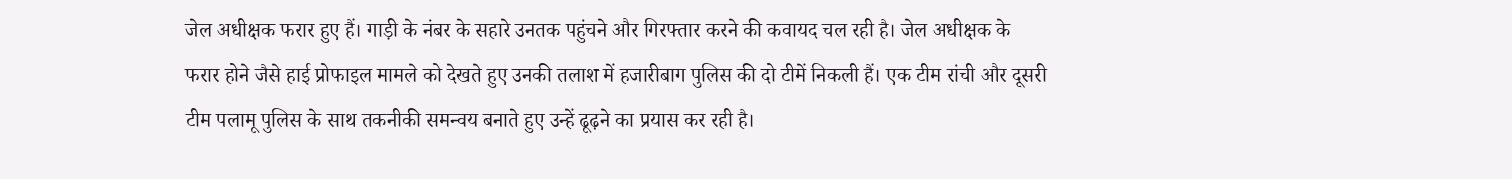जेल अधीक्षक फरार हुए हैं। गाड़ी के नंबर के सहारे उनतक पहुंचने और गिरफ्तार करने की कवायद चल रही है। जेल अधीक्षक के फरार होने जैसे हाई प्रोफाइल मामले को देखते हुए उनकी तलाश में हजारीबाग पुलिस की दो टीमें निकली हैं। एक टीम रांची और दूसरी टीम पलामू पुलिस के साथ तकनीकी समन्वय बनाते हुए उन्हें ढूढ़ने का प्रयास कर रही है।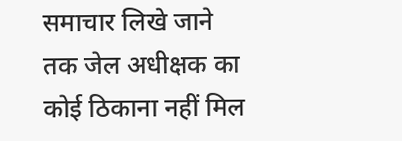समाचार लिखे जाने तक जेल अधीक्षक का कोई ठिकाना नहीं मिल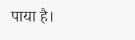पाया है।